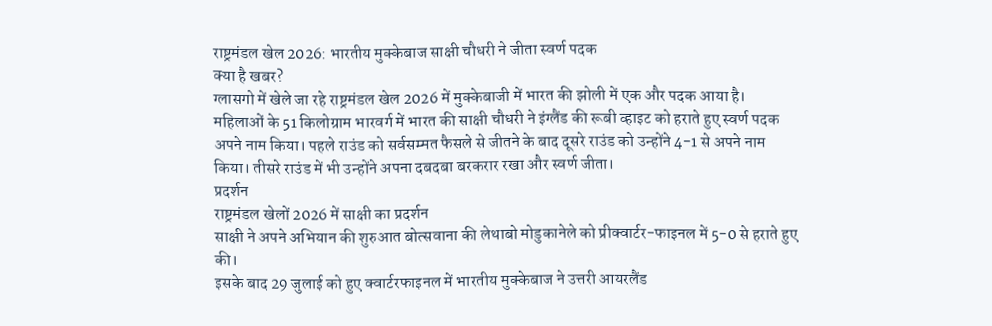राष्ट्रमंडल खेल 2026: भारतीय मुक्केबाज साक्षी चौधरी ने जीता स्वर्ण पदक
क्या है खबर?
ग्लासगो में खेले जा रहे राष्ट्रमंडल खेल 2026 में मुक्केबाजी में भारत की झोली में एक और पदक आया है। महिलाओं के 51 किलोग्राम भारवर्ग में भारत की साक्षी चौधरी ने इंग्लैंड की रूबी व्हाइट को हराते हुए स्वर्ण पदक अपने नाम किया। पहले राउंड को सर्वसम्मत फैसले से जीतने के बाद दूसरे राउंड को उन्होंने 4-1 से अपने नाम किया। तीसरे राउंड में भी उन्होंने अपना दबदबा बरकरार रखा और स्वर्ण जीता।
प्रदर्शन
राष्ट्रमंडल खेलों 2026 में साक्षी का प्रदर्शन
साक्षी ने अपने अभियान की शुरुआत बोत्सवाना की लेथाबो मोडुकानेले को प्रीक्वार्टर-फाइनल में 5-0 से हराते हुए की।
इसके बाद 29 जुलाई को हुए क्वार्टरफाइनल में भारतीय मुक्केबाज ने उत्तरी आयरलैंड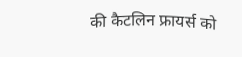की कैटलिन फ्रायर्स को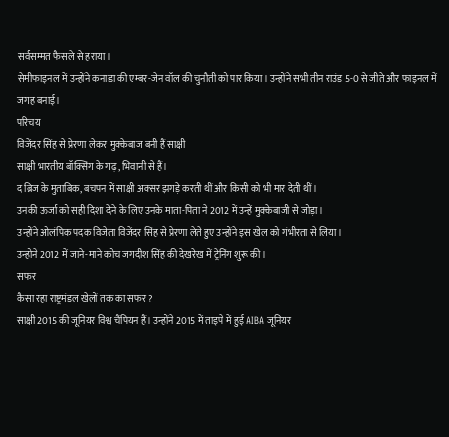सर्वसम्मत फैसले से हराया।
सेमीफाइनल में उन्होंने कनाडा की एम्बर-जेन वॉल की चुनौती को पार किया। उन्होंने सभी तीन राउंड 5-0 से जीते और फाइनल में जगह बनाई।
परिचय
विजेंदर सिंह से प्रेरणा लेकर मुक्केबाज बनी हैं साक्षी
साक्षी भारतीय बॉक्सिंग के गढ़, भिवानी से हैं।
द ब्रिज के मुताबिक, बचपन में साक्षी अक्सर झगड़े करती थीं और किसी को भी मार देती थीं।
उनकी ऊर्जा को सही दिशा देने के लिए उनके माता-पिता ने 2012 में उन्हें मुक्केबाजी से जोड़ा।
उन्होंने ओलंपिक पदक विजेता विजेंदर सिंह से प्रेरणा लेते हुए उन्होंने इस खेल को गंभीरता से लिया।
उन्होने 2012 में जाने-माने कोच जगदीश सिंह की देखरेख में ट्रेनिंग शुरू की।
सफर
कैसा रहा राष्ट्रमंडल खेलों तक का सफर?
साक्षी 2015 की जूनियर विश्व चैंपियन हैं। उन्होंने 2015 में ताइपे में हुई AIBA जूनियर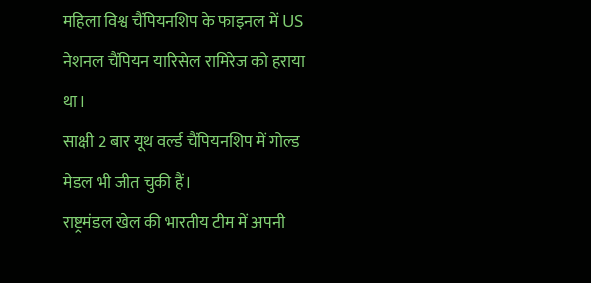महिला विश्व चैंपियनशिप के फाइनल में US नेशनल चैंपियन यारिसेल रामिरेज को हराया था।
साक्षी 2 बार यूथ वर्ल्ड चैंपियनशिप में गोल्ड मेडल भी जीत चुकी हैं।
राष्ट्रमंडल खेल की भारतीय टीम में अपनी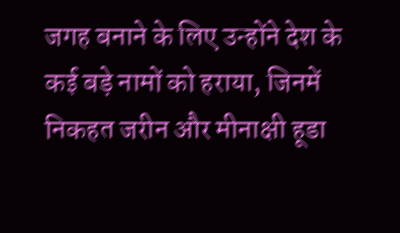जगह बनाने के लिए उन्होंने देश के कई बड़े नामों को हराया, जिनमें निकहत जरीन और मीनाक्षी हूडा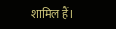शामिल हैं।